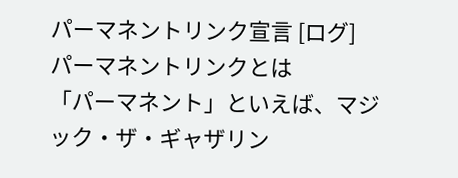パーマネントリンク宣言 [ログ]
パーマネントリンクとは
「パーマネント」といえば、マジック・ザ・ギャザリン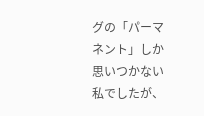グの「パーマネント」しか思いつかない私でしたが、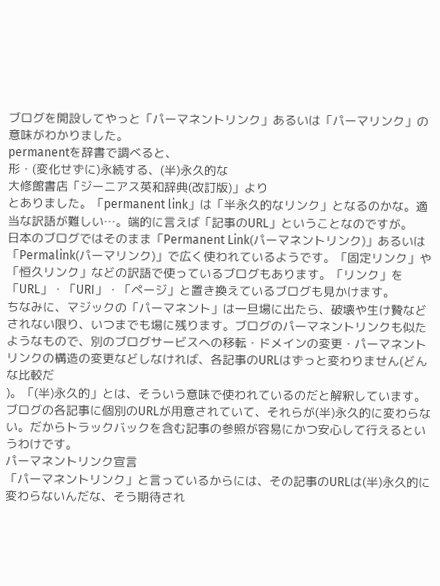ブログを開設してやっと「パーマネントリンク」あるいは「パーマリンク」の意味がわかりました。
permanentを辞書で調べると、
形・(変化せずに)永続する、(半)永久的な
大修館書店「ジーニアス英和辞典(改訂版)」より
とありました。「permanent link」は「半永久的なリンク」となるのかな。適当な訳語が難しい…。端的に言えば「記事のURL」ということなのですが。
日本のブログではそのまま「Permanent Link(パーマネントリンク)」あるいは「Permalink(パーマリンク)」で広く使われているようです。「固定リンク」や「恒久リンク」などの訳語で使っているブログもあります。「リンク」を「URL」・「URI」・「ページ」と置き換えているブログも見かけます。
ちなみに、マジックの「パーマネント」は一旦場に出たら、破壊や生け贄などされない限り、いつまでも場に残ります。ブログのパーマネントリンクも似たようなもので、別のブログサービスへの移転・ドメインの変更・パーマネントリンクの構造の変更などしなければ、各記事のURLはずっと変わりません(どんな比較だ
)。「(半)永久的」とは、そういう意味で使われているのだと解釈しています。
ブログの各記事に個別のURLが用意されていて、それらが(半)永久的に変わらない。だからトラックバックを含む記事の参照が容易にかつ安心して行えるというわけです。
パーマネントリンク宣言
「パーマネントリンク」と言っているからには、その記事のURLは(半)永久的に変わらないんだな、そう期待され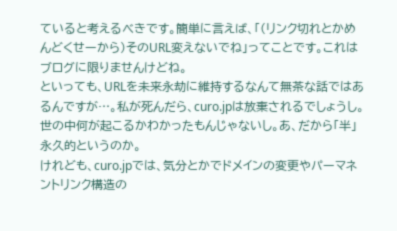ていると考えるべきです。簡単に言えば、「(リンク切れとかめんどくせーから)そのURL変えないでね」ってことです。これはブログに限りませんけどね。
といっても、URLを未来永劫に維持するなんて無茶な話ではあるんですが…。私が死んだら、curo.jpは放棄されるでしょうし。世の中何が起こるかわかったもんじゃないし。あ、だから「半」永久的というのか。
けれども、curo.jpでは、気分とかでドメインの変更やパーマネントリンク構造の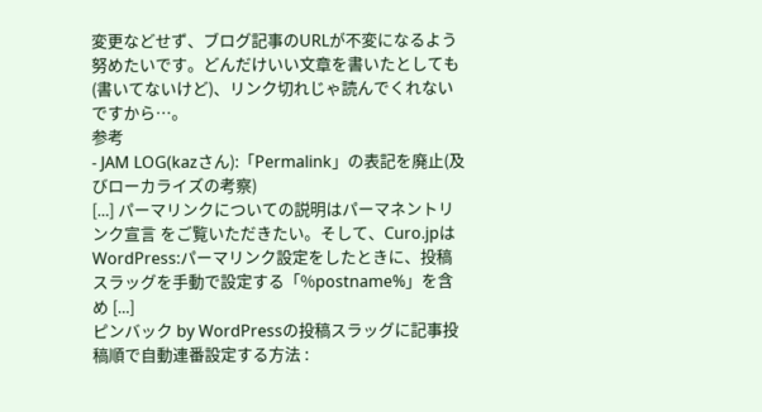変更などせず、ブログ記事のURLが不変になるよう努めたいです。どんだけいい文章を書いたとしても(書いてないけど)、リンク切れじゃ読んでくれないですから…。
参考
- JAM LOG(kazさん):「Permalink」の表記を廃止(及びローカライズの考察)
[...] パーマリンクについての説明はパーマネントリンク宣言 をご覧いただきたい。そして、Curo.jpはWordPress:パーマリンク設定をしたときに、投稿スラッグを手動で設定する「%postname%」を含め [...]
ピンバック by WordPressの投稿スラッグに記事投稿順で自動連番設定する方法 :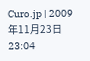Curo.jp | 2009年11月23日 23:04